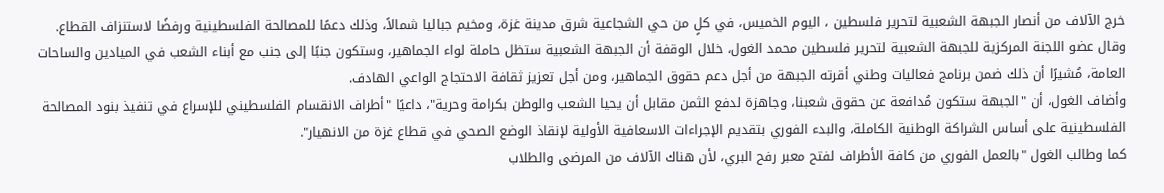خرج الآلاف من أنصار الجبهة الشعبية لتحرير فلسطين ، اليوم الخميس، في كلٍ من حي الشجاعية شرق مدينة غزة، ومخيم جباليا شمالاً، وذلك دعمًا للمصالحة الفلسطينية ورفضًا لاستنزاف القطاع.
وقال عضو اللجنة المركزية للجبهة الشعبية لتحرير فلسطين محمد الغول، خلال الوقفة أن الجبهة الشعبية ستظل حاملة لواء الجماهير، وستكون جنبًا إلى جنب مع أبناء الشعب في الميادين والساحات العامة، مُشيرًا أن ذلك ضمن برنامج فعاليات وطني أقرته الجبهة من أجل دعم حقوق الجماهير، ومن أجل تعزيز ثقافة الاحتجاج الواعي الهادف.
وأضاف الغول، أن "الجبهة ستكون مُدافعة عن حقوق شعبنا، وجاهزة لدفع الثمن مقابل أن يحيا الشعب والوطن بكرامة وحرية"، داعيًا "أطراف الانقسام الفلسطيني للإسراع في تنفيذ بنود المصالحة الفلسطينية على أساس الشراكة الوطنية الكاملة، والبدء الفوري بتقديم الإجراءات الاسعافية الأولية لإنقاذ الوضع الصحي في قطاع غزة من الانهيار".
كما وطالب الغول "بالعمل الفوري من كافة الأطراف لفتح معبر رفح البري، لأن هناك الآلاف من المرضى والطلاب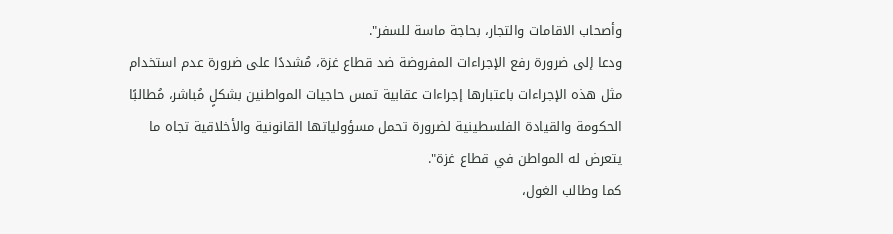وأصحاب الاقامات والتجار، بحاجة ماسة للسفر".
ودعا إلى ضرورة رفع الإجراءات المفروضة ضد قطاع غزة، مُشددًا على ضرورة عدم استخدام مثل هذه الإجراءات باعتبارها إجراءات عقابية تمس حاجيات المواطنين بشكلٍ مُباشر، مُطالبًا الحكومة والقيادة الفلسطينية لضرورة تحمل مسؤولياتها القانونية والأخلاقية تجاه ما يتعرض له المواطن في قطاع غزة".
كما وطالب الغول،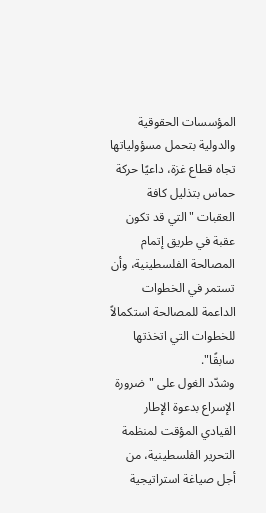المؤسسات الحقوقية والدولية بتحمل مسؤولياتها تجاه قطاع غزة، داعيًا حركة حماس بتذليل كافة العقبات "التي قد تكون عقبة في طريق إتمام المصالحة الفلسطينية، وأن تستمر في الخطوات الداعمة للمصالحة استكمالاً للخطوات التي اتخذتها سابقًا".
وشدّد الغول على "ضرورة الإسراع بدعوة الإطار القيادي المؤقت لمنظمة التحرير الفلسطينية، من أجل صياغة استراتيجية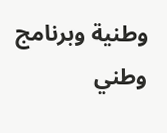وطنية وبرنامج وطني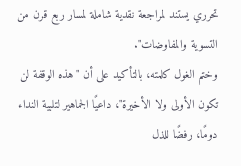تحرري يستند لمراجعة نقدية شاملة لمسار ربع قرن من التسوية والمفاوضات".
وختم الغول كلمته، بالتأكيد على أن "هذه الوقفة لن تكون الأولى ولا الأخيرة"، داعيًا الجماهير لتلبية النداء دومًا، رفضًا للذل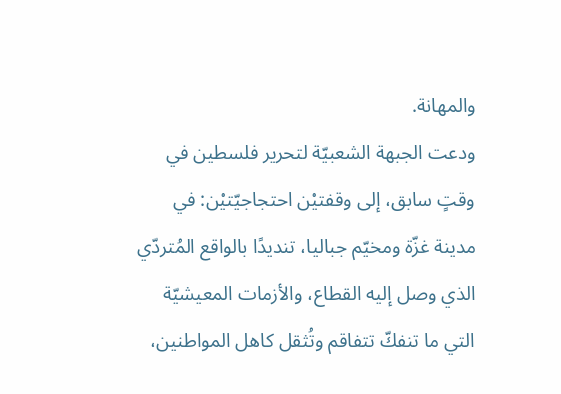والمهانة.
ودعت الجبهة الشعبيّة لتحرير فلسطين في وقتٍ سابق، إلى وقفتيْن احتجاجيّتيْن: في مدينة غزّة ومخيّم جباليا، تنديدًا بالواقع المُتردّي الذي وصل إليه القطاع، والأزمات المعيشيّة التي ما تنفكّ تتفاقم وتُثقل كاهل المواطنين،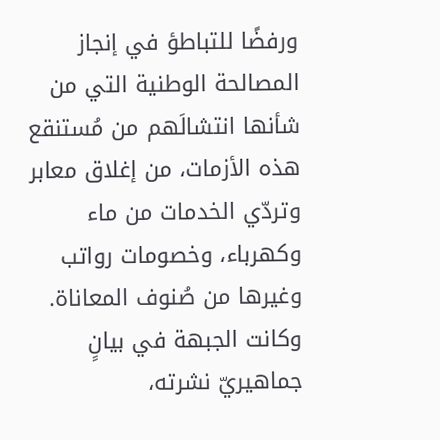ورفضًا للتباطؤ في إنجاز المصالحة الوطنية التي من شأنها انتشالَهم من مُستنقع هذه الأزمات، من إغلاق معابر وتردّي الخدمات من ماء وكهرباء، وخصومات رواتب وغيرها من صُنوف المعاناة.
وكانت الجبهة في بيانٍ جماهيريّ نشرته،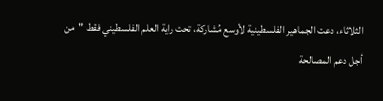الثلاثاء، دعت الجماهير الفلسطينية لأوسع مُشاركة، تحت راية العلم الفلسطيني فقط "من أجل دعم المصالحة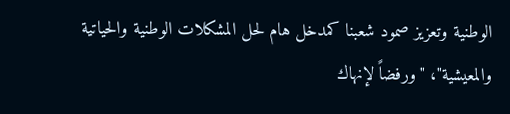الوطنية وتعزيز صمود شعبنا كمدخل هام لحل المشكلات الوطنية والحياتية والمعيشية"، "ورفضاً لإنهاك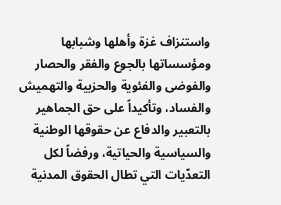واستنزاف غزة وأهلها وشبابها ومؤسساتها بالجوع والفقر والحصار والفوضى والفئوية والحزبية والتهميش والفساد، وتأكيداً على حق الجماهير بالتعبير والدفاع عن حقوقها الوطنية والسياسية والحياتية، ورفضاً لكل التعدّيات التي تطال الحقوق المدنية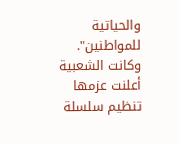والحياتية للمواطنين".
وكانت الشعبية أعلنت عزمها تنظيم سلسلة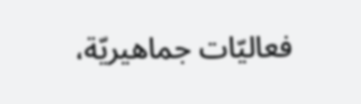فعاليّات جماهيريّة،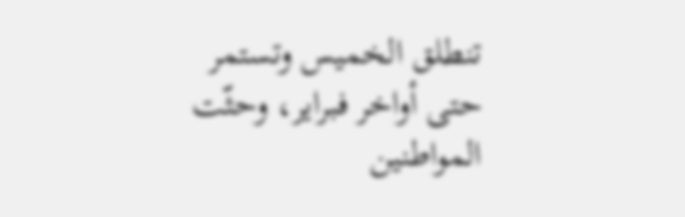تنطلق الخميس وتستمر حتى أواخر فبراير، وحثّت المواطنين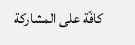كافّة على المشاركة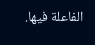الفاعلة فيها.